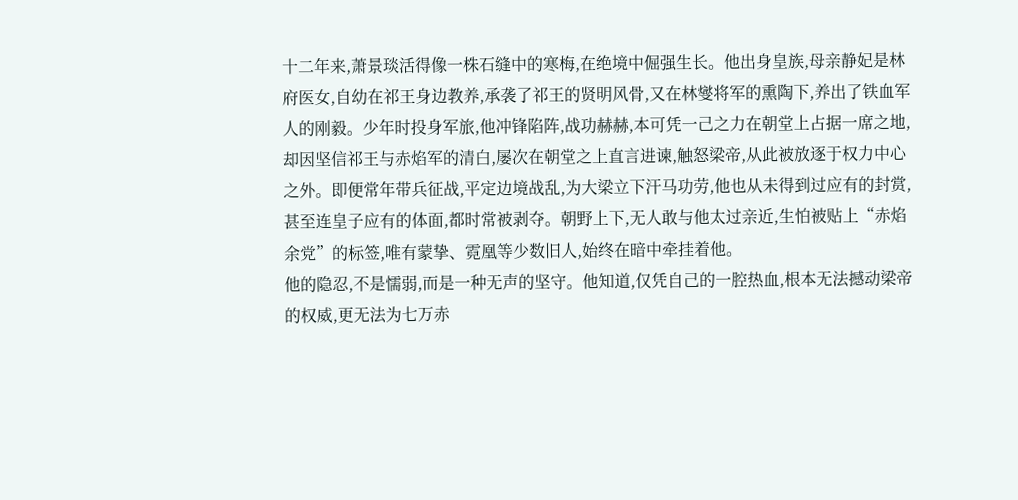十二年来,萧景琰活得像一株石缝中的寒梅,在绝境中倔强生长。他出身皇族,母亲静妃是林府医女,自幼在祁王身边教养,承袭了祁王的贤明风骨,又在林燮将军的熏陶下,养出了铁血军人的刚毅。少年时投身军旅,他冲锋陷阵,战功赫赫,本可凭一己之力在朝堂上占据一席之地,却因坚信祁王与赤焰军的清白,屡次在朝堂之上直言进谏,触怒梁帝,从此被放逐于权力中心之外。即便常年带兵征战,平定边境战乱,为大梁立下汗马功劳,他也从未得到过应有的封赏,甚至连皇子应有的体面,都时常被剥夺。朝野上下,无人敢与他太过亲近,生怕被贴上“赤焰余党”的标签,唯有蒙挚、霓凰等少数旧人,始终在暗中牵挂着他。
他的隐忍,不是懦弱,而是一种无声的坚守。他知道,仅凭自己的一腔热血,根本无法撼动梁帝的权威,更无法为七万赤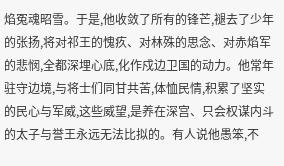焰冤魂昭雪。于是,他收敛了所有的锋芒,褪去了少年的张扬,将对祁王的愧疚、对林殊的思念、对赤焰军的悲悯,全都深埋心底,化作戍边卫国的动力。他常年驻守边境,与将士们同甘共苦,体恤民情,积累了坚实的民心与军威,这些威望,是养在深宫、只会权谋内斗的太子与誉王永远无法比拟的。有人说他愚笨,不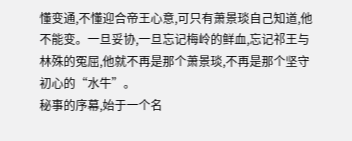懂变通,不懂迎合帝王心意,可只有萧景琰自己知道,他不能变。一旦妥协,一旦忘记梅岭的鲜血,忘记祁王与林殊的冤屈,他就不再是那个萧景琰,不再是那个坚守初心的“水牛”。
秘事的序幕,始于一个名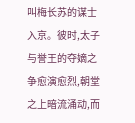叫梅长苏的谋士入京。彼时,太子与誉王的夺嫡之争愈演愈烈,朝堂之上暗流涌动,而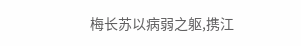梅长苏以病弱之躯,携江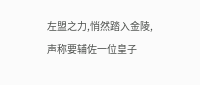左盟之力,悄然踏入金陵,声称要辅佐一位皇子